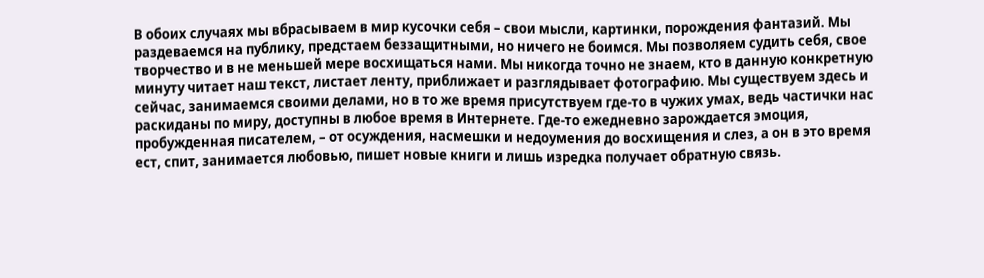В обоих случаях мы вбрасываем в мир кусочки себя – свои мысли, картинки, порождения фантазий. Мы раздеваемся на публику, предстаем беззащитными, но ничего не боимся. Мы позволяем судить себя, свое творчество и в не меньшей мере восхищаться нами. Мы никогда точно не знаем, кто в данную конкретную минуту читает наш текст, листает ленту, приближает и разглядывает фотографию. Мы существуем здесь и сейчас, занимаемся своими делами, но в то же время присутствуем где-то в чужих умах, ведь частички нас раскиданы по миру, доступны в любое время в Интернете. Где-то ежедневно зарождается эмоция, пробужденная писателем, – от осуждения, насмешки и недоумения до восхищения и слез, а он в это время ест, спит, занимается любовью, пишет новые книги и лишь изредка получает обратную связь.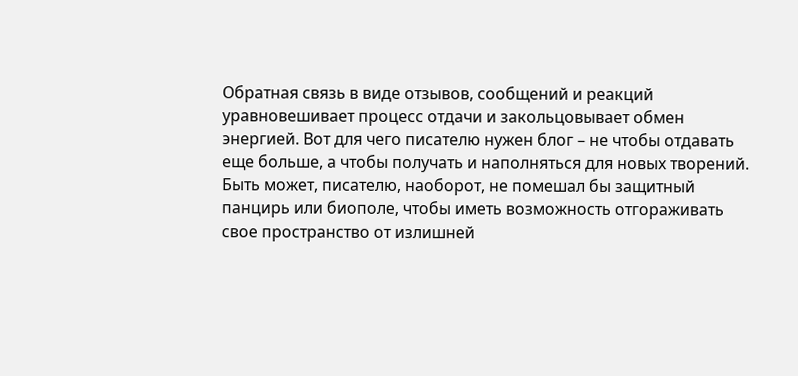Обратная связь в виде отзывов, сообщений и реакций уравновешивает процесс отдачи и закольцовывает обмен энергией. Вот для чего писателю нужен блог – не чтобы отдавать еще больше, а чтобы получать и наполняться для новых творений.
Быть может, писателю, наоборот, не помешал бы защитный панцирь или биополе, чтобы иметь возможность отгораживать свое пространство от излишней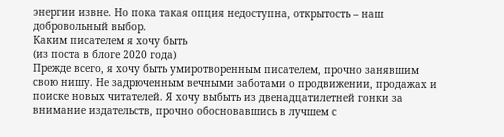энергии извне. Но пока такая опция недоступна, открытость – наш добровольный выбор.
Каким писателем я хочу быть
(из поста в блоге 2020 года)
Прежде всего, я хочу быть умиротворенным писателем, прочно занявшим свою нишу. Не задрюченным вечными заботами о продвижении, продажах и поиске новых читателей. Я хочу выбыть из двенадцатилетней гонки за внимание издательств, прочно обосновавшись в лучшем с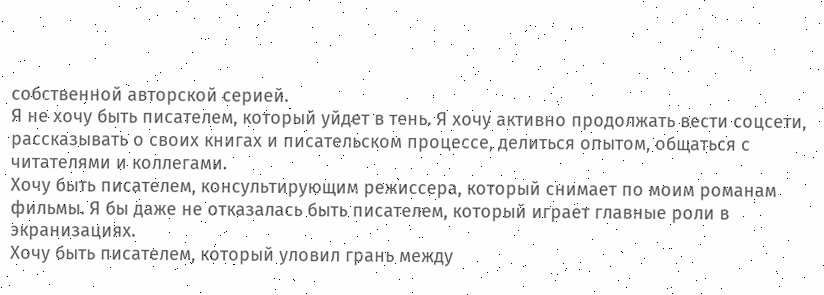собственной авторской серией.
Я не хочу быть писателем, который уйдет в тень. Я хочу активно продолжать вести соцсети, рассказывать о своих книгах и писательском процессе, делиться опытом, общаться с читателями и коллегами.
Хочу быть писателем, консультирующим режиссера, который снимает по моим романам фильмы. Я бы даже не отказалась быть писателем, который играет главные роли в экранизациях.
Хочу быть писателем, который уловил грань между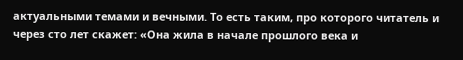актуальными темами и вечными. То есть таким, про которого читатель и через сто лет скажет: «Она жила в начале прошлого века и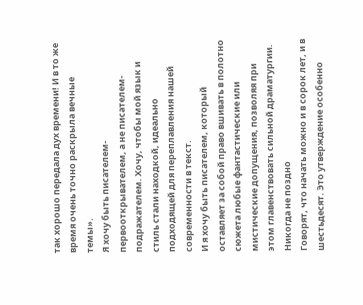так хорошо передала дух времени! И в то же время очень точно раскрыла вечные темы».
Я хочу быть писателем-первооткрывателем, а не писателем-подражателем. Хочу, чтобы мой язык и стиль стали находкой, идеально подходящей для переплавления нашей современности в текст.
И я хочу быть писателем, который оставляет за собой право вшивать в полотно сюжета любые фантастические или мистические допущения, позволяя при этом главенствовать сильной драматургии.
Никогда не поздно
Говорят, что начать можно и в сорок лет, и в шестьдесят. Это утверждение особенно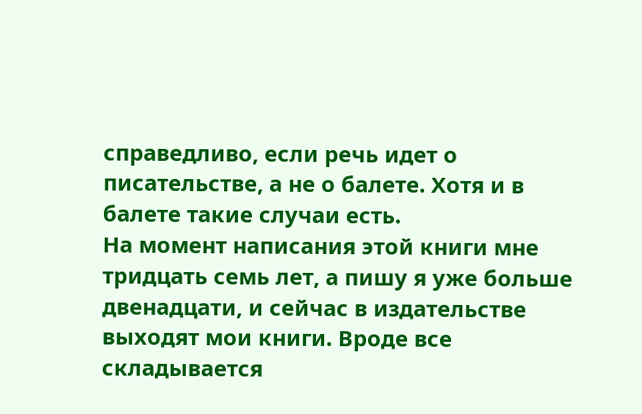справедливо, если речь идет о писательстве, а не о балете. Хотя и в балете такие случаи есть.
На момент написания этой книги мне тридцать семь лет, а пишу я уже больше двенадцати, и сейчас в издательстве выходят мои книги. Вроде все складывается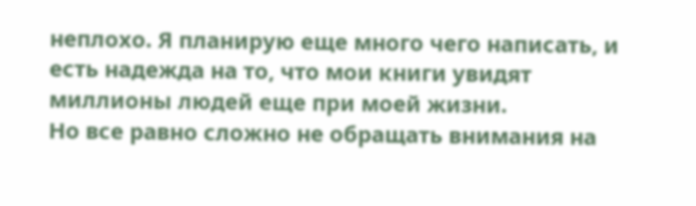неплохо. Я планирую еще много чего написать, и есть надежда на то, что мои книги увидят миллионы людей еще при моей жизни.
Но все равно сложно не обращать внимания на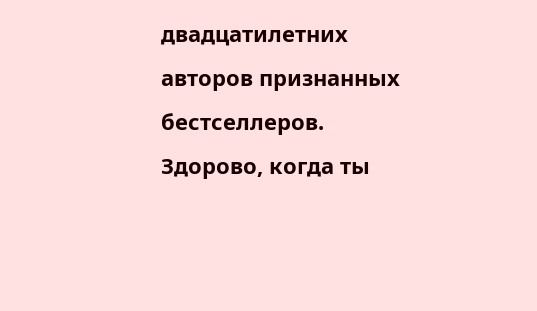двадцатилетних авторов признанных бестселлеров. Здорово, когда ты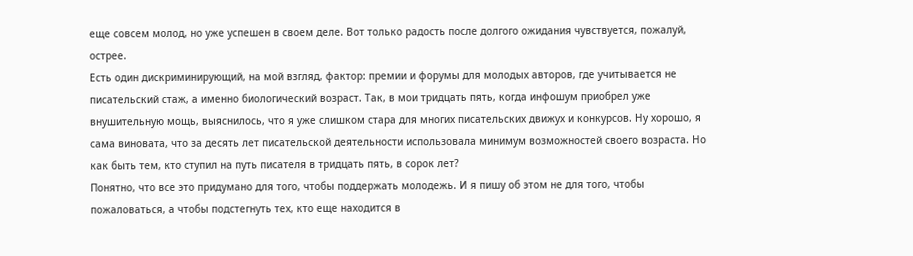еще совсем молод, но уже успешен в своем деле. Вот только радость после долгого ожидания чувствуется, пожалуй, острее.
Есть один дискриминирующий, на мой взгляд, фактор: премии и форумы для молодых авторов, где учитывается не писательский стаж, а именно биологический возраст. Так, в мои тридцать пять, когда инфошум приобрел уже внушительную мощь, выяснилось, что я уже слишком стара для многих писательских движух и конкурсов. Ну хорошо, я сама виновата, что за десять лет писательской деятельности использовала минимум возможностей своего возраста. Но как быть тем, кто ступил на путь писателя в тридцать пять, в сорок лет?
Понятно, что все это придумано для того, чтобы поддержать молодежь. И я пишу об этом не для того, чтобы пожаловаться, а чтобы подстегнуть тех, кто еще находится в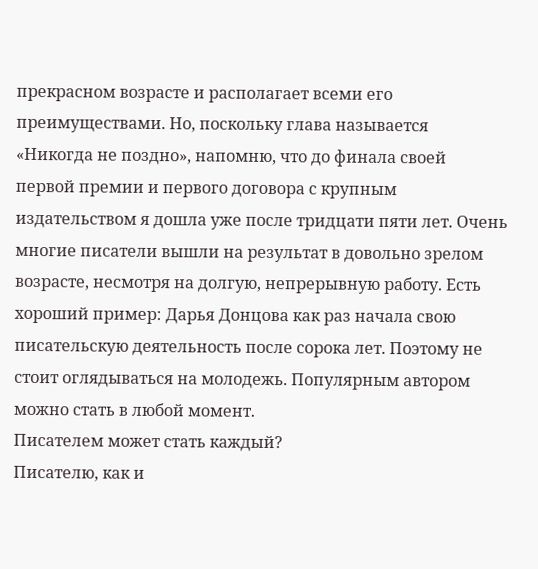прекрасном возрасте и располагает всеми его преимуществами. Но, поскольку глава называется «Никогда не поздно», напомню, что до финала своей первой премии и первого договора с крупным издательством я дошла уже после тридцати пяти лет. Очень многие писатели вышли на результат в довольно зрелом возрасте, несмотря на долгую, непрерывную работу. Есть хороший пример: Дарья Донцова как раз начала свою писательскую деятельность после сорока лет. Поэтому не стоит оглядываться на молодежь. Популярным автором можно стать в любой момент.
Писателем может стать каждый?
Писателю, как и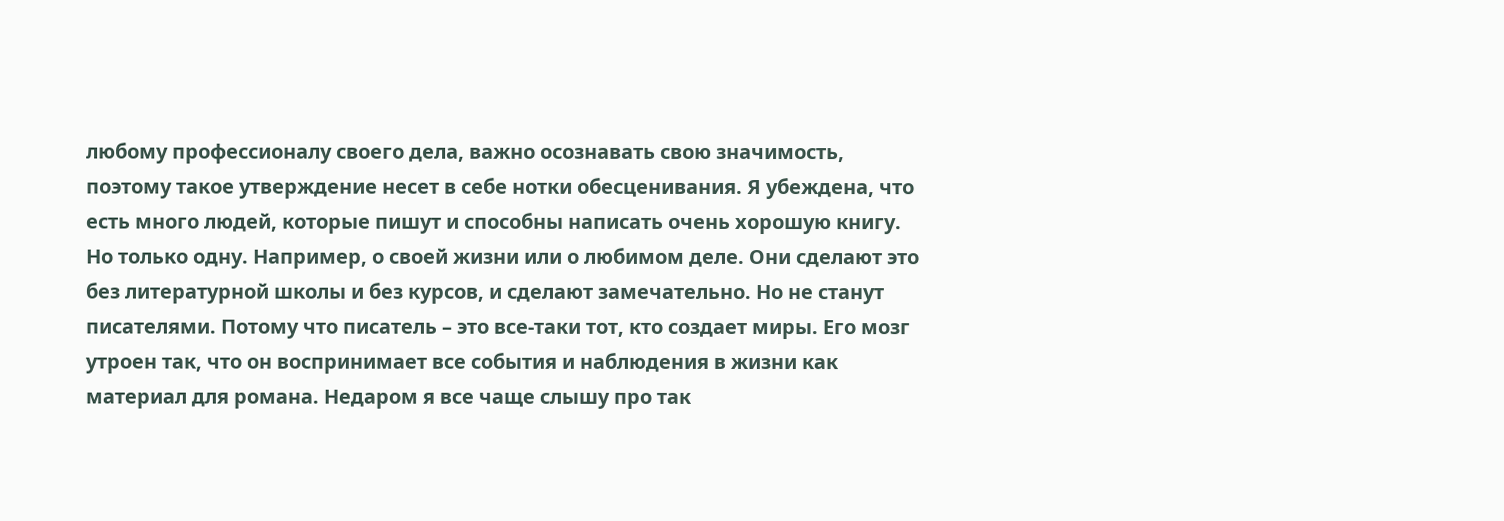любому профессионалу своего дела, важно осознавать свою значимость, поэтому такое утверждение несет в себе нотки обесценивания. Я убеждена, что есть много людей, которые пишут и способны написать очень хорошую книгу. Но только одну. Например, о своей жизни или о любимом деле. Они сделают это без литературной школы и без курсов, и сделают замечательно. Но не станут писателями. Потому что писатель – это все-таки тот, кто создает миры. Его мозг утроен так, что он воспринимает все события и наблюдения в жизни как материал для романа. Недаром я все чаще слышу про так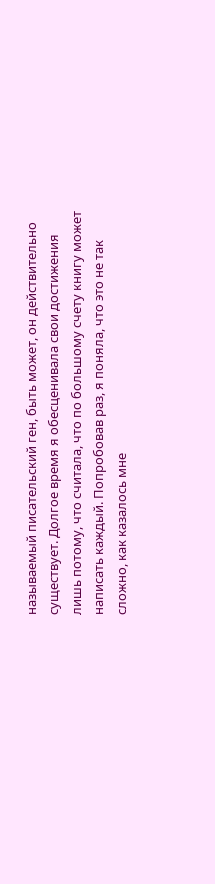называемый писательский ген, быть может, он действительно существует. Долгое время я обесценивала свои достижения лишь потому, что считала, что по большому счету книгу может написать каждый. Попробовав раз, я поняла, что это не так сложно, как казалось мне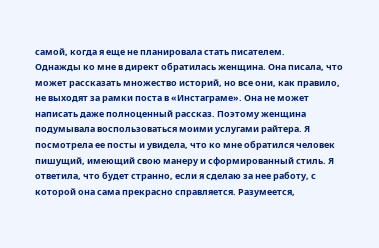самой, когда я еще не планировала стать писателем.
Однажды ко мне в директ обратилась женщина. Она писала, что может рассказать множество историй, но все они, как правило, не выходят за рамки поста в «Инстаграме». Она не может написать даже полноценный рассказ. Поэтому женщина подумывала воспользоваться моими услугами райтера. Я посмотрела ее посты и увидела, что ко мне обратился человек пишущий, имеющий свою манеру и сформированный стиль. Я ответила, что будет странно, если я сделаю за нее работу, с которой она сама прекрасно справляется. Разумеется,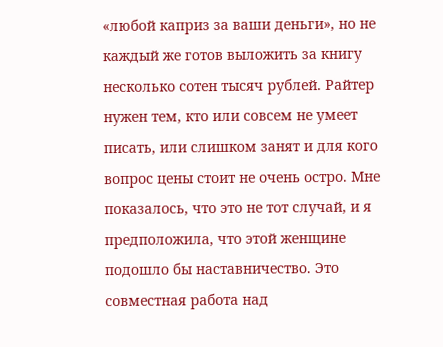«любой каприз за ваши деньги», но не каждый же готов выложить за книгу несколько сотен тысяч рублей. Райтер нужен тем, кто или совсем не умеет писать, или слишком занят и для кого вопрос цены стоит не очень остро. Мне показалось, что это не тот случай, и я предположила, что этой женщине подошло бы наставничество. Это совместная работа над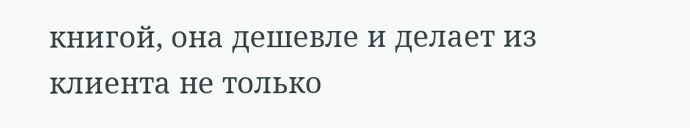книгой, она дешевле и делает из клиента не только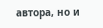автора, но и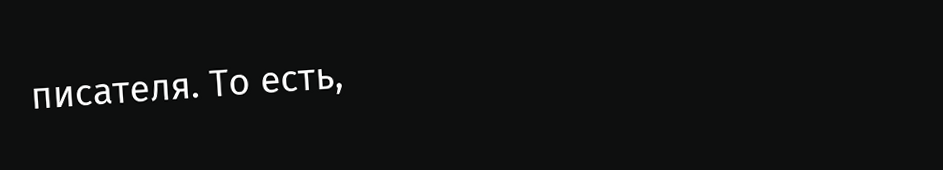писателя. То есть,